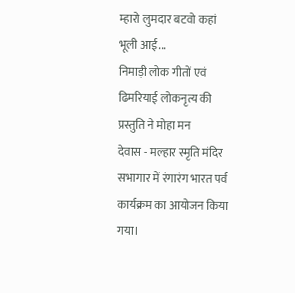म्हारो लुमदार बटवो कहां भूली आई...
निमाड़ी लोक गीतों एवं ढिमरियाई लोकनृत्य की प्रस्तुति ने मोहा मन
देवास - मल्हार स्मृति मंदिर सभागार में रंगारंग भारत पर्व कार्यक्रम का आयोजन किया गया।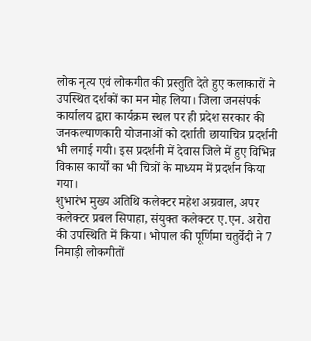लोक नृत्य एवं लोकगीत की प्रस्तुति देते हुए कलाकारों ने उपस्थित दर्शकों का मन मोह लिया। जिला जनसंपर्क कार्यालय द्वारा कार्यक्रम स्थल पर ही प्रदेश सरकार की जनकल्याणकारी योजनाओं को दर्शाती छायाचित्र प्रदर्शनी भी लगाई गयी। इस प्रदर्शनी में देवास जिले में हुए विभिन्न विकास कार्यों का भी चित्रों के माध्यम में प्रदर्शन किया गया।
शुभारंभ मुख्य अतिथि कलेक्टर महेश अग्रवाल, अपर कलेक्टर प्रबल सिपाहा, संयुक्त कलेक्टर ए.एन. अरोरा की उपस्थिति में किया। भोपाल की पूर्णिमा चतुर्वेदी ने 7 निमाड़ी लोकगीतों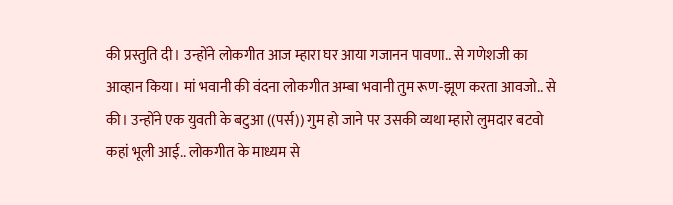की प्रस्तुति दी। उन्होंने लोकगीत आज म्हारा घर आया गजानन पावणा.. से गणेशजी का आव्हान किया। मां भवानी की वंदना लोकगीत अम्बा भवानी तुम रूण-झूण करता आवजो.. से की। उन्होंने एक युवती के बटुआ ((पर्स)) गुम हो जाने पर उसकी व्यथा म्हारो लुमदार बटवो कहां भूली आई.. लोकगीत के माध्यम से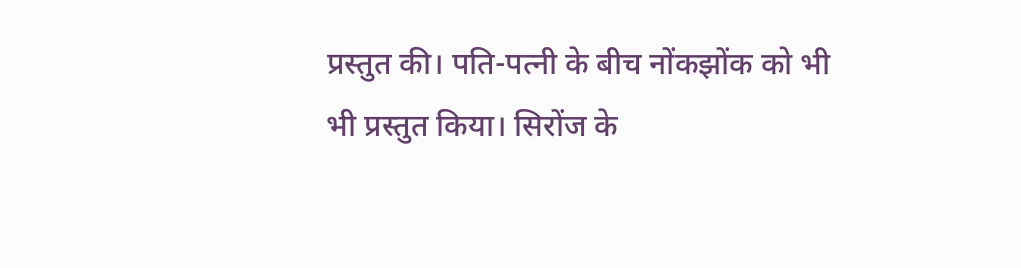प्रस्तुत की। पति-पत्नी के बीच नोंकझोंक को भी भी प्रस्तुत किया। सिरोंज के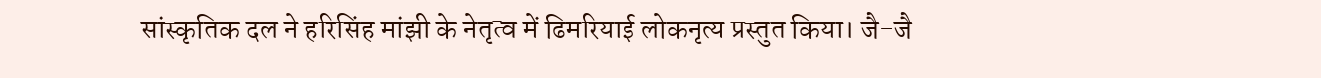सांस्कृतिक दल ने हरिसिंह मांझी के नेतृत्व में ढिमरियाई लोकनृत्य प्रस्तुत किया। जै-जै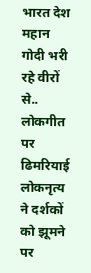भारत देश महान गोदी भरी रहे वीरों से.. लोकगीत पर ढिमरियाई लोकनृत्य ने दर्शकों को झूमने पर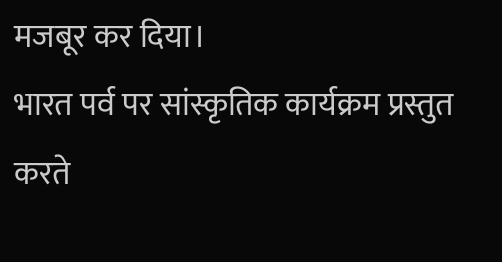मजबूर कर दिया।
भारत पर्व पर सांस्कृतिक कार्यक्रम प्रस्तुत करते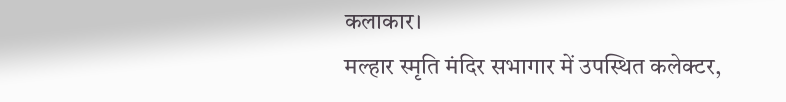कलाकार।
मल्हार स्मृति मंदिर सभागार में उपस्थित कलेक्टर,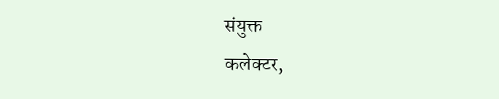संयुक्त
कलेक्टर,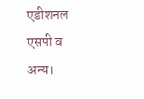एडीशनल एसपी व अन्य।